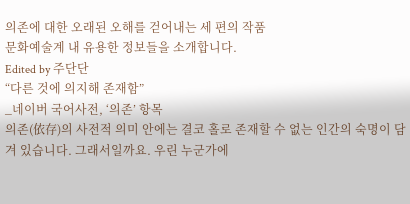의존에 대한 오래된 오해를 걷어내는 세 편의 작품
문화예술계 내 유용한 정보들을 소개합니다.
Edited by 주단단
“다른 것에 의지해 존재함”
_네이버 국어사전, ‘의존’ 항목
의존(依存)의 사전적 의미 안에는 결코 홀로 존재할 수 없는 인간의 숙명이 담겨 있습니다. 그래서일까요. 우린 누군가에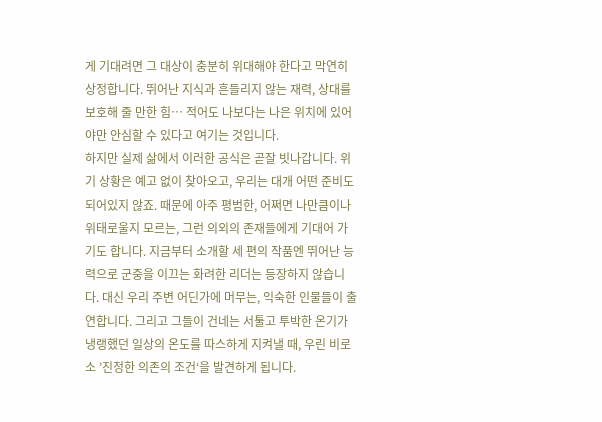게 기대려면 그 대상이 충분히 위대해야 한다고 막연히 상정합니다. 뛰어난 지식과 흔들리지 않는 재력, 상대를 보호해 줄 만한 힘… 적어도 나보다는 나은 위치에 있어야만 안심할 수 있다고 여기는 것입니다.
하지만 실제 삶에서 이러한 공식은 곧잘 빗나갑니다. 위기 상황은 예고 없이 찾아오고, 우리는 대개 어떤 준비도 되어있지 않죠. 때문에 아주 평범한, 어쩌면 나만큼이나 위태로울지 모르는, 그런 의외의 존재들에게 기대어 가기도 합니다. 지금부터 소개할 세 편의 작품엔 뛰어난 능력으로 군중을 이끄는 화려한 리더는 등장하지 않습니다. 대신 우리 주변 어딘가에 머무는, 익숙한 인물들이 출연합니다. 그리고 그들이 건네는 서툴고 투박한 온기가 냉랭했던 일상의 온도를 따스하게 지켜낼 때, 우린 비로소 ’진정한 의존의 조건‘을 발견하게 됩니다.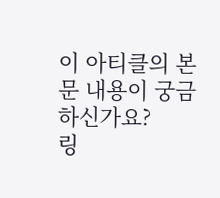이 아티클의 본문 내용이 궁금하신가요?
링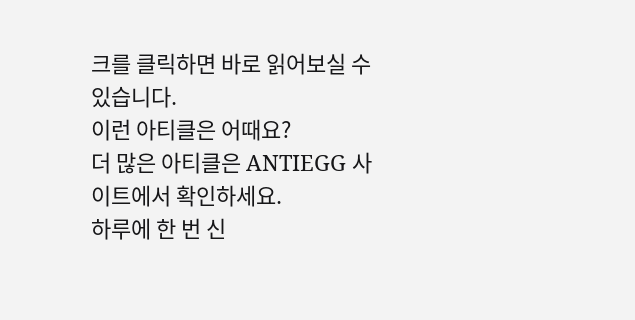크를 클릭하면 바로 읽어보실 수 있습니다.
이런 아티클은 어때요?
더 많은 아티클은 ANTIEGG 사이트에서 확인하세요.
하루에 한 번 신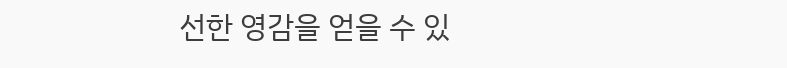선한 영감을 얻을 수 있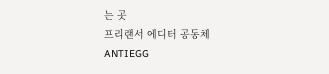는 곳
프리랜서 에디터 공동체 ANTIEGG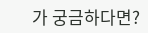가 궁금하다면?